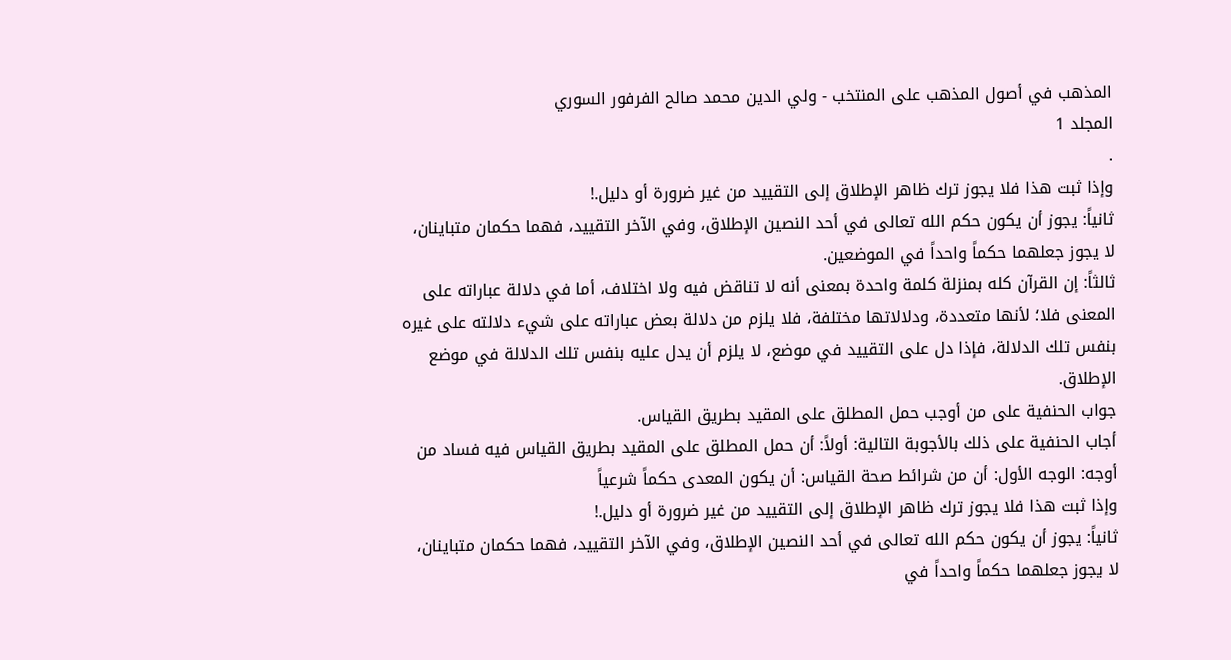المذهب في أصول المذهب على المنتخب - ولي الدين محمد صالح الفرفور السوري
المجلد 1
.
وإذا ثبت هذا فلا يجوز ترك ظاهر الإطلاق إلى التقييد من غير ضرورة أو دليل.!
ثانياً: يجوز أن يكون حكم الله تعالى في أحد النصين الإطلاق، وفي الآخر التقييد، فهما حكمان متباينان، لا يجوز جعلهما حكماً واحداً في الموضعين.
ثالثاً: إن القرآن كله بمنزلة كلمة واحدة بمعنى أنه لا تناقض فيه ولا اختلاف، أما في دلالة عباراته على المعنى فلا؛ لأنها متعددة، ودلالاتها مختلفة، فلا يلزم من دلالة بعض عباراته على شيء دلالته على غيره بنفس تلك الدلالة، فإذا دل على التقييد في موضع، لا يلزم أن يدل عليه بنفس تلك الدلالة في موضع الإطلاق.
جواب الحنفية على من أوجب حمل المطلق على المقيد بطريق القياس.
أجاب الحنفية على ذلك بالأجوبة التالية: أولاً: أن حمل المطلق على المقيد بطريق القياس فيه فساد من أوجه: الوجه الأول: أن من شرائط صحة القياس: أن يكون المعدى حكماً شرعياً
وإذا ثبت هذا فلا يجوز ترك ظاهر الإطلاق إلى التقييد من غير ضرورة أو دليل.!
ثانياً: يجوز أن يكون حكم الله تعالى في أحد النصين الإطلاق، وفي الآخر التقييد، فهما حكمان متباينان، لا يجوز جعلهما حكماً واحداً في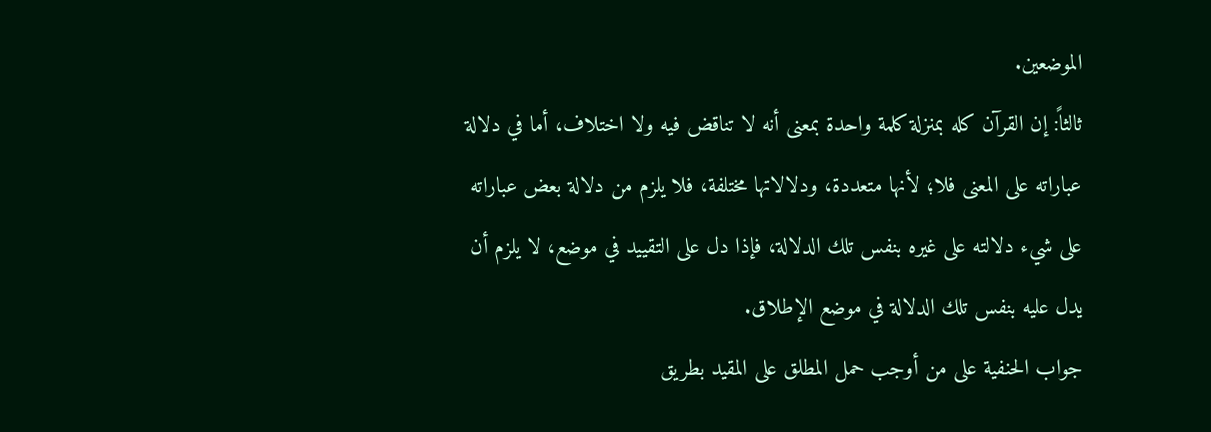الموضعين.
ثالثاً: إن القرآن كله بمنزلة كلمة واحدة بمعنى أنه لا تناقض فيه ولا اختلاف، أما في دلالة عباراته على المعنى فلا؛ لأنها متعددة، ودلالاتها مختلفة، فلا يلزم من دلالة بعض عباراته على شيء دلالته على غيره بنفس تلك الدلالة، فإذا دل على التقييد في موضع، لا يلزم أن يدل عليه بنفس تلك الدلالة في موضع الإطلاق.
جواب الحنفية على من أوجب حمل المطلق على المقيد بطريق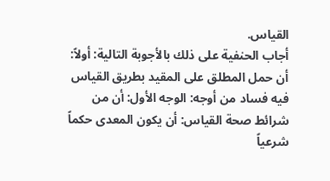القياس.
أجاب الحنفية على ذلك بالأجوبة التالية: أولاً: أن حمل المطلق على المقيد بطريق القياس فيه فساد من أوجه: الوجه الأول: أن من شرائط صحة القياس: أن يكون المعدى حكماً شرعياً